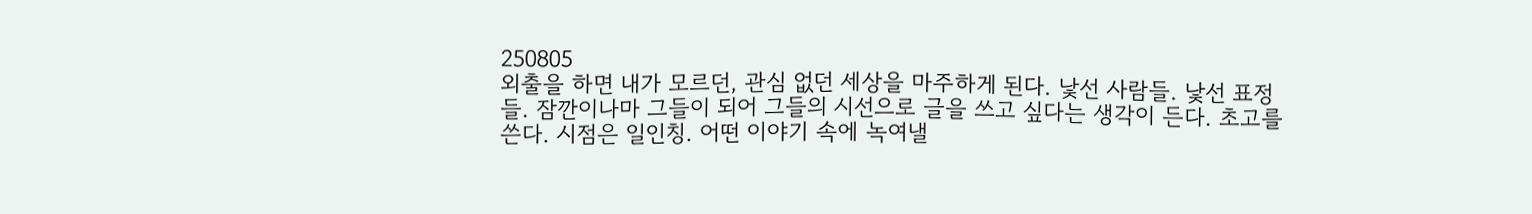250805
외출을 하면 내가 모르던, 관심 없던 세상을 마주하게 된다. 낯선 사람들. 낯선 표정들. 잠깐이나마 그들이 되어 그들의 시선으로 글을 쓰고 싶다는 생각이 든다. 초고를 쓴다. 시점은 일인칭. 어떤 이야기 속에 녹여낼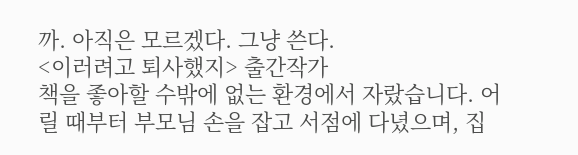까. 아직은 모르겠다. 그냥 쓴다.
<이러려고 퇴사했지> 출간작가
책을 좋아할 수밖에 없는 환경에서 자랐습니다. 어릴 때부터 부모님 손을 잡고 서점에 다녔으며, 집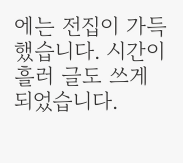에는 전집이 가득했습니다. 시간이 흘러 글도 쓰게 되었습니다.